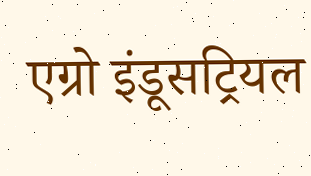एग्रो इंडूसट्रियल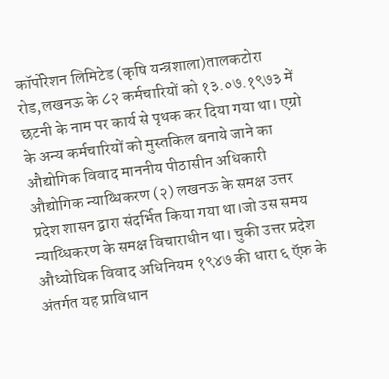कॉर्पोरेशन लिमिटेड (कृषि यन्त्रशाला)तालकटोरा रोड,लखनऊ के ८२ कर्मचारियों को १३.०७.१९७३ में छटनी के नाम पर कार्य से पृथक कर दिया गया था। एग्रो के अन्य कर्मचारियों को मुस्तकिल बनाये जाने का औद्योगिक विवाद माननीय पीठासीन अधिकारी औद्योगिक न्याय्धिकरण (२) लखनऊ के समक्ष उत्तर प्रदेश शासन द्वारा संदर्भित किया गया था।जो उस समय न्याय्धिकरण के समक्ष विचाराधीन था। चुकी उत्तर प्रदेश औध्योघिक विवाद अधिनियम १९४७ की धारा ६ ऍफ़ के अंतर्गत यह प्राविधान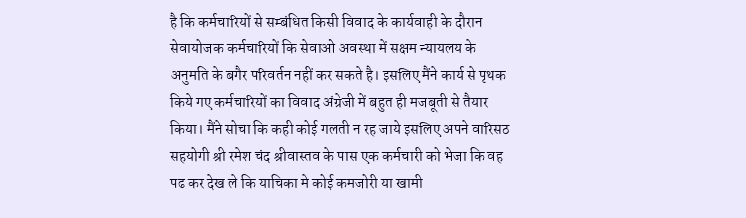है कि कर्मचारियों से सम्बंधित किसी विवाद के कार्यवाही के दौरान सेवायोजक कर्मचारियों कि सेवाओ अवस्था में सक्षम न्यायलय के अनुमति के बगैर परिवर्तन नहीं कर सकते है। इसलिए मैंने कार्य से पृथक किये गए कर्मचारियों का विवाद अंग्रेजी में बहुत ही मजबूती से तैयार किया। मैंने सोचा कि कही कोई गलती न रह जाये इसलिए अपने वारिसठ सहयोगी श्री रमेश चंद श्रीवास्तव के पास एक कर्मचारी को भेजा कि वह पढ कर देख ले कि याचिका मे कोई कमजोरी या खामी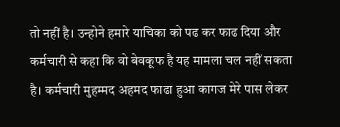तो नहीं है। उन्होने हमारे याचिका को पढ कर फाढ दिया और कर्मचारी से कहा कि वो बेवकूफ है यह मामला चल नहीं सकता है। कर्मचारी मुहम्मद अहमद फाढा हुआ कागज मेरे पास लेकर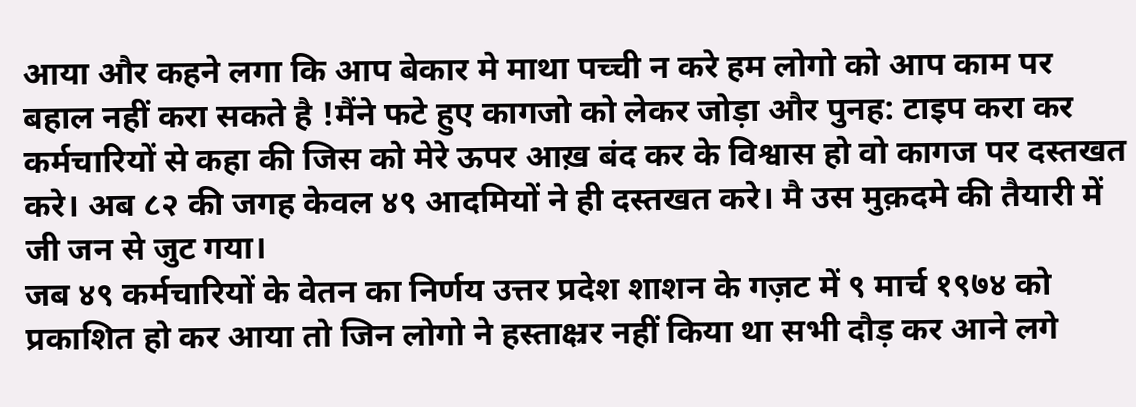आया और कहने लगा कि आप बेकार मे माथा पच्ची न करे हम लोगो को आप काम पर बहाल नहीं करा सकते है !मैंने फटे हुए कागजो को लेकर जोड़ा और पुनह: टाइप करा कर कर्मचारियों से कहा की जिस को मेरे ऊपर आख़ बंद कर के विश्वास हो वो कागज पर दस्तखत करे। अब ८२ की जगह केवल ४९ आदमियों ने ही दस्तखत करे। मै उस मुक़दमे की तैयारी में जी जन से जुट गया।
जब ४९ कर्मचारियों के वेतन का निर्णय उत्तर प्रदेश शाशन के गज़ट में ९ मार्च १९७४ को प्रकाशित हो कर आया तो जिन लोगो ने हस्ताक्ष्रर नहीं किया था सभी दौड़ कर आने लगे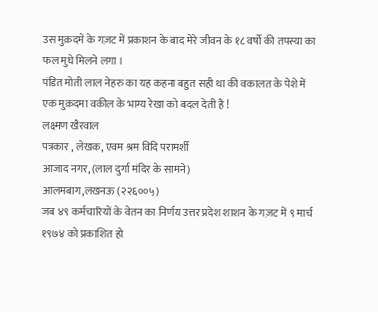उस मुक़दमे के गज़ट में प्रकाशन के बाद मेरे जीवन के १८ वर्षो की तपस्या का फल मुघे मिलने लगा ।
पंडित मोती लाल नेहरु का यह कहना बहुत सही था की वकालत के पेशे में एक मुक़दमा वकील के भाग्य रेखा को बदल देती है !
लक्ष्मण खैरवाल
पत्रकार , लेखक, एवम श्रम विदि परामर्शी
आजाद नगर, (लाल दुर्गा मंदिर के सामने)
आलमबाग,लखनऊ (२२६००५)
जब ४९ कर्मचारियों के वेतन का निर्णय उत्तर प्रदेश शाशन के गज़ट में ९ मार्च १९७४ को प्रकाशित हो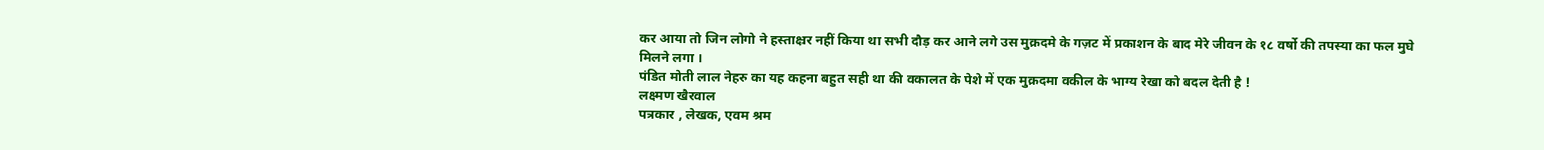कर आया तो जिन लोगो ने हस्ताक्ष्रर नहीं किया था सभी दौड़ कर आने लगे उस मुक़दमे के गज़ट में प्रकाशन के बाद मेरे जीवन के १८ वर्षो की तपस्या का फल मुघे मिलने लगा ।
पंडित मोती लाल नेहरु का यह कहना बहुत सही था की वकालत के पेशे में एक मुक़दमा वकील के भाग्य रेखा को बदल देती है !
लक्ष्मण खैरवाल
पत्रकार , लेखक, एवम श्रम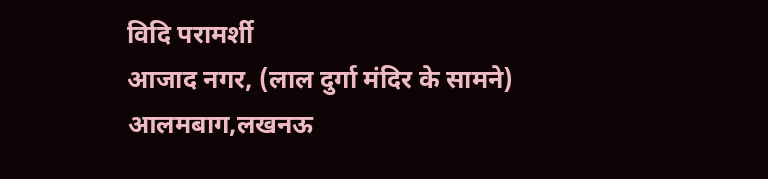विदि परामर्शी
आजाद नगर, (लाल दुर्गा मंदिर के सामने)
आलमबाग,लखनऊ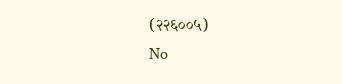(२२६००५)
No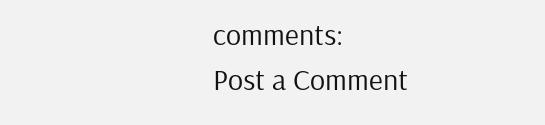comments:
Post a Comment